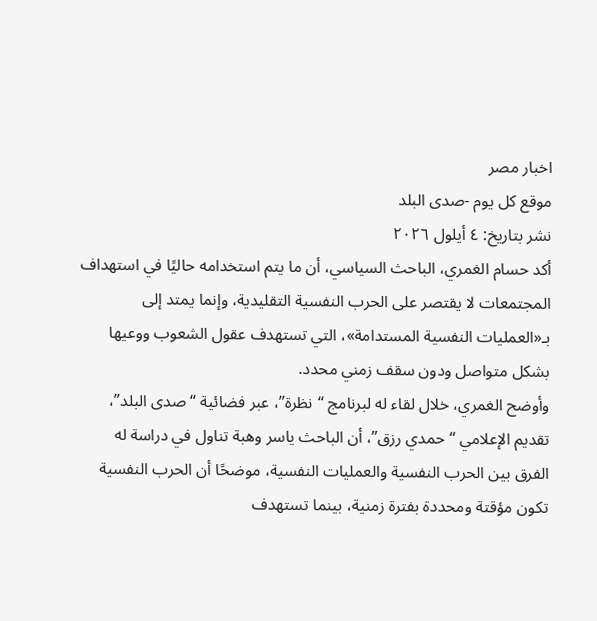اخبار مصر
موقع كل يوم -صدى البلد
نشر بتاريخ: ٤ أيلول ٢٠٢٦
أكد حسام الغمري، الباحث السياسي، أن ما يتم استخدامه حاليًا في استهداف المجتمعات لا يقتصر على الحرب النفسية التقليدية، وإنما يمتد إلى بـ«العمليات النفسية المستدامة»، التي تستهدف عقول الشعوب ووعيها بشكل متواصل ودون سقف زمني محدد.
وأوضح الغمري، خلال لقاء له لبرنامج “نظرة”، عبر فضائية “صدى البلد”، تقديم الإعلامي “حمدي رزق”، أن الباحث ياسر وهبة تناول في دراسة له الفرق بين الحرب النفسية والعمليات النفسية، موضحًا أن الحرب النفسية تكون مؤقتة ومحددة بفترة زمنية، بينما تستهدف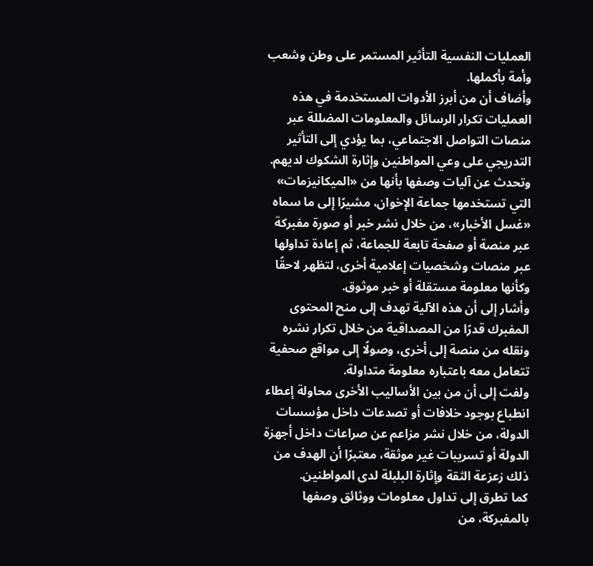العمليات النفسية التأثير المستمر على وطن وشعب وأمة بأكملها.
وأضاف أن من أبرز الأدوات المستخدمة في هذه العمليات تكرار الرسائل والمعلومات المضللة عبر منصات التواصل الاجتماعي، بما يؤدي إلى التأثير التدريجي على وعي المواطنين وإثارة الشكوك لديهم.
وتحدث عن آليات وصفها بأنها من «الميكانيزمات» التي تستخدمها جماعة الإخوان، مشيرًا إلى ما سماه «غسل الأخبار»، من خلال نشر خبر أو صورة مفبركة عبر منصة أو صفحة تابعة للجماعة، ثم إعادة تداولها عبر منصات وشخصيات إعلامية أخرى، لتظهر لاحقًا وكأنها معلومة مستقلة أو خبر موثوق.
وأشار إلى أن هذه الآلية تهدف إلى منح المحتوى المفبرك قدرًا من المصداقية من خلال تكرار نشره ونقله من منصة إلى أخرى، وصولًا إلى مواقع صحفية تتعامل معه باعتباره معلومة متداولة.
ولفت إلى أن من بين الأساليب الأخرى محاولة إعطاء انطباع بوجود خلافات أو تصدعات داخل مؤسسات الدولة، من خلال نشر مزاعم عن صراعات داخل أجهزة الدولة أو تسريبات غير موثقة، معتبرًا أن الهدف من ذلك زعزعة الثقة وإثارة البلبلة لدى المواطنين.
كما تطرق إلى تداول معلومات ووثائق وصفها بالمفبركة، من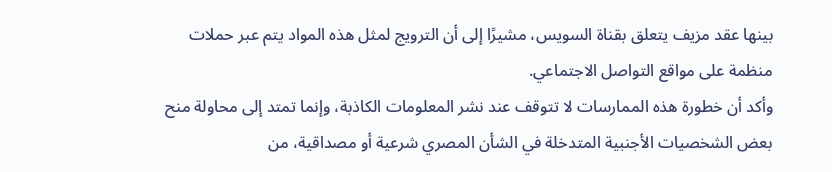بينها عقد مزيف يتعلق بقناة السويس، مشيرًا إلى أن الترويج لمثل هذه المواد يتم عبر حملات منظمة على مواقع التواصل الاجتماعي.
وأكد أن خطورة هذه الممارسات لا تتوقف عند نشر المعلومات الكاذبة، وإنما تمتد إلى محاولة منح بعض الشخصيات الأجنبية المتدخلة في الشأن المصري شرعية أو مصداقية، من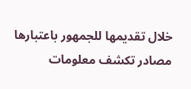خلال تقديمها للجمهور باعتبارها مصادر تكشف معلومات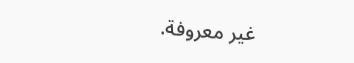غير معروفة.